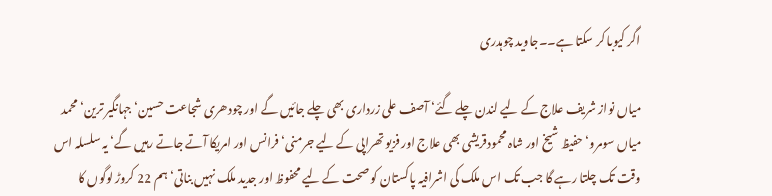اگر کیوبا کر سکتا ہے۔۔جاوید چوہدری

میاں نواز شریف علاج کے لیے لندن چلے گئے‘ آصف علی زرداری بھی چلے جائیں گے اور چودھری شجاعت حسین‘ جہانگیر ترین‘ محمد میاں سومرو‘ حفیظ شیخ اور شاہ محمودقریشی بھی علاج اور فزیو تھراپی کے لیے جرمنی‘ فرانس اور امریکا آتے جاتے رہیں گے‘ یہ سلسلہ اس وقت تک چلتا رہے گا جب تک اس ملک کی اشرافیہ پاکستان کو صحت کے لیے محفوظ اور جدید ملک نہیں بناتی‘ ہم 22 کروڑ لوگوں کا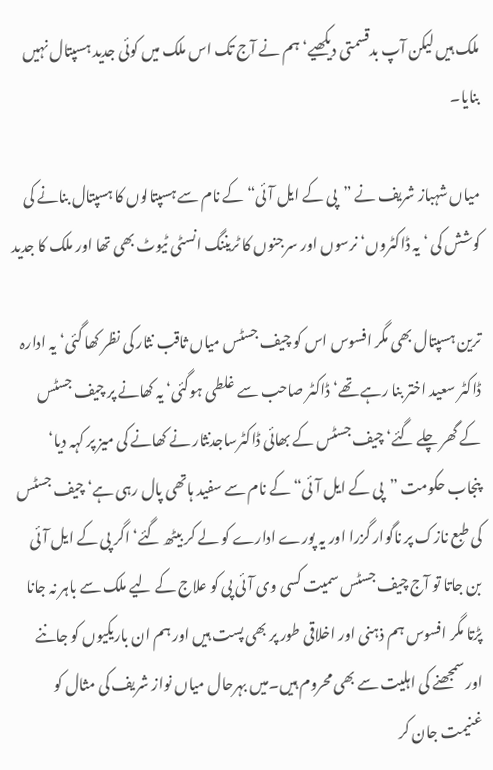ملک ہیں لیکن آپ بدقسمتی دیکھیے‘ ہم نے آج تک اس ملک میں کوئی جدید ہسپتال نہیں بنایا۔

میاں شہباز شریف نے ”پی کے ایل آئی“ کے نام سے ہسپتالوں کا ہسپتال بنانے کی کوشش کی ‘ یہ ڈاکٹروں‘ نرسوں اور سرجنوں کا ٹریننگ انسٹی ٹیوٹ بھی تھا اور ملک کا جدید

ترین ہسپتال بھی مگر افسوس اس کو چیف جسٹس میاں ثاقب نثار کی نظر کھا گئی‘ یہ ادارہ ڈاکٹر سعید اختر بنا رہے تھے‘ ڈاکٹر صاحب سے غلطی ہوگئی‘ یہ کھانے پر چیف جسٹس کے گھر چلے گئے‘ چیف جسٹس کے بھائی ڈاکٹرساجدنثار نے کھانے کی میز پر کہہ دیا‘ پنجاب حکومت ”پی کے ایل آئی“ کے نام سے سفید ہاتھی پال رہی ہے‘ چیف جسٹس کی طبع نازک پر ناگوار گزرا اور یہ پورے ادارے کو لے کر بیٹھ گئے‘ اگر پی کے ایل آئی بن جاتا تو آج چیف جسٹس سمیت کسی وی آئی پی کو علاج کے لیے ملک سے باہر نہ جانا پڑتا مگر افسوس ہم ذہنی اور اخلاقی طور پر بھی پست ہیں اور ہم ان باریکیوں کو جاننے اور سمجھنے کی اہلیت سے بھی محروم ہیں۔میں بہرحال میاں نواز شریف کی مثال کو غنیمت جان کر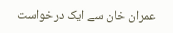عمران خان سے ایک درخواست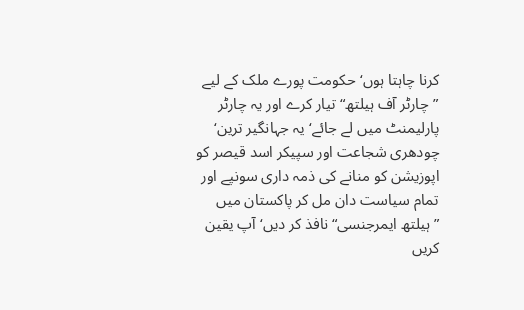کرنا چاہتا ہوں‘ حکومت پورے ملک کے لیے ”چارٹر آف ہیلتھ“ تیار کرے اور یہ چارٹر پارلیمنٹ میں لے جائے‘یہ جہانگیر ترین‘ چودھری شجاعت اور سپیکر اسد قیصر کو اپوزیشن کو منانے کی ذمہ داری سونپے اور تمام سیاست دان مل کر پاکستان میں ”ہیلتھ ایمرجنسی“ نافذ کر دیں‘ آپ یقین کریں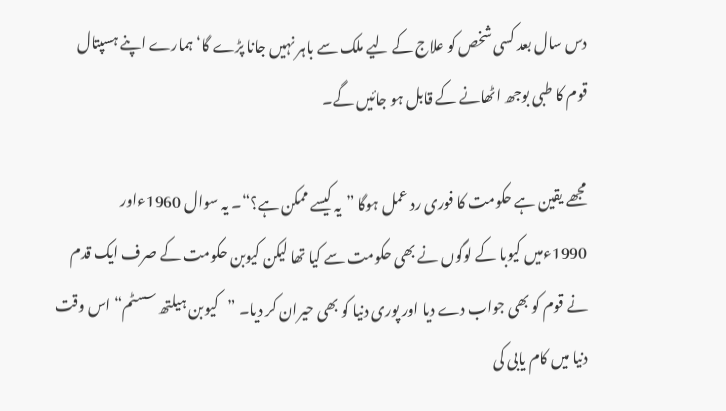دس سال بعد کسی شخص کو علاج کے لیے ملک سے باہر نہیں جانا پڑے گا‘ ہمارے اپنے ہسپتال قوم کا طبی بوجھ اٹھانے کے قابل ہو جائیں گے۔

مجھے یقین ہے حکومت کا فوری رد عمل ہوگا ”یہ کیسے ممکن ہے؟“۔ یہ سوال 1960ءاور 1990ءمیں کیوبا کے لوگوں نے بھی حکومت سے کیا تھا لیکن کیوبن حکومت کے صرف ایک قدم نے قوم کو بھی جواب دے دیا اور پوری دنیا کو بھی حیران کر دیا۔ ”کیوبن ہیلتھ سسٹم“ اس وقت دنیا میں کام یابی کی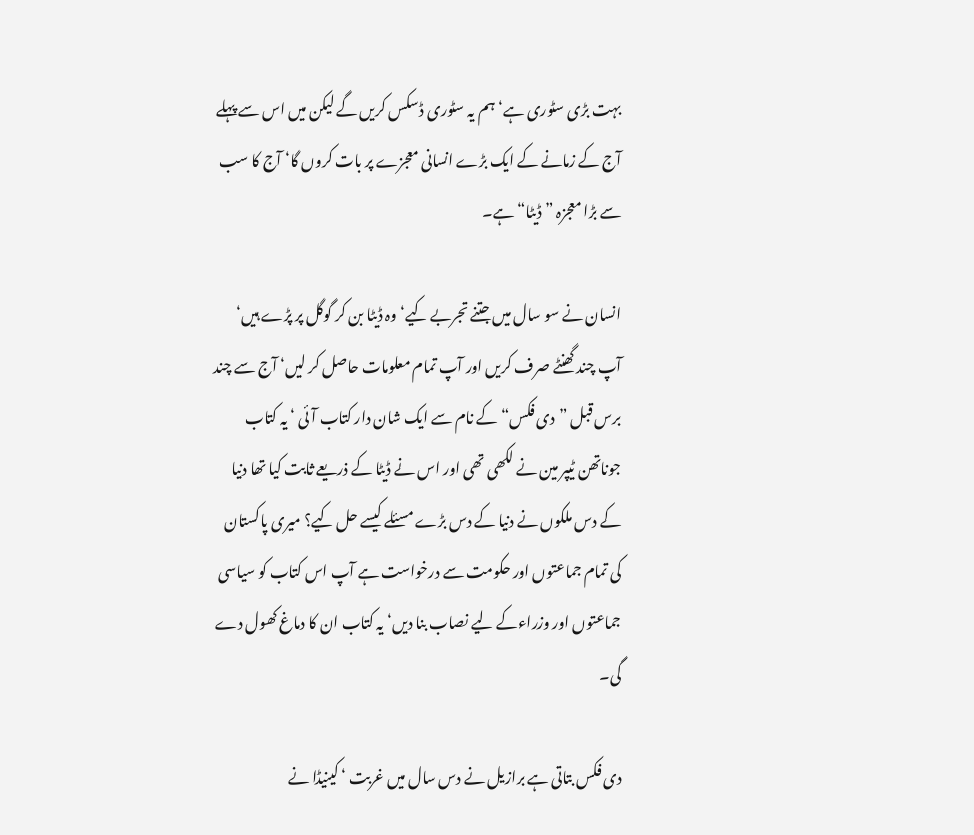بہت بڑی سٹوری ہے‘ ہم یہ سٹوری ڈسکس کریں گے لیکن میں اس سے پہلے آج کے زمانے کے ایک بڑے انسانی معجزے پر بات کروں گا‘ آج کا سب سے بڑا معجزہ ”ڈیٹا“ ہے۔

انسان نے سو سال میں جتنے تجربے کیے‘ وہ ڈیٹا بن کر گوگل پر پڑے ہیں‘ آپ چند گھنٹے صرف کریں اور آپ تمام معلومات حاصل کر لیں‘ آج سے چند برس قبل ”دی فکس“ کے نام سے ایک شان دار کتاب آئی ‘ یہ کتاب جوناتھن ٹیپر مین نے لکھی تھی اور اس نے ڈیٹا کے ذریعے ثابت کیا تھا دنیا کے دس ملکوں نے دنیا کے دس بڑے مسئلے کیسے حل کیے؟ میری پاکستان کی تمام جماعتوں اور حکومت سے درخواست ہے آپ اس کتاب کو سیاسی جماعتوں اور وزراءکے لیے نصاب بنا دیں‘ یہ کتاب ان کا دماغ کھول دے گی۔

دی فکس بتاتی ہے برازیل نے دس سال میں غربت ‘ کینیڈا نے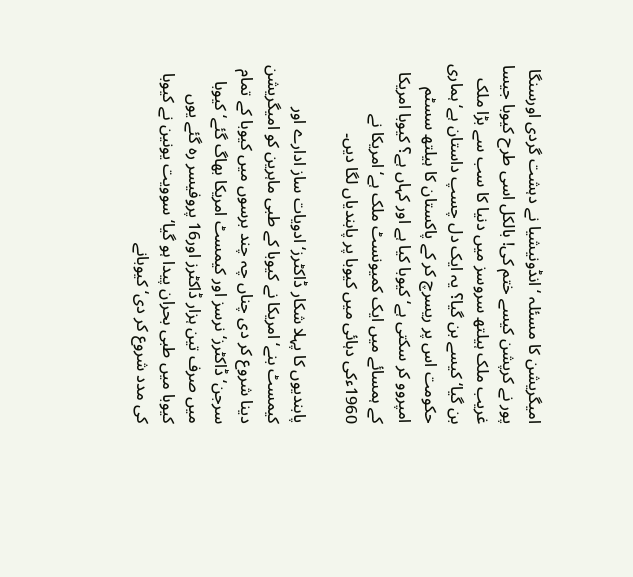امیگریشن کا مسئلہ ‘ انڈونیشیا نے دہشت گردی اورسنگا پور نے کرپشن کیسے ختم کی! بالکل اسی طرح کیوبا جیسا غریب ملک ہیلتھ سروسز میں دنیا کا سب سے بڑا ملک بن گیا‘ کیسے بن گیا؟ یہ ایک دل چسپ داستان ہے‘ہماری حکومت اس پر ریسرچ کر کے پاکستان کا ہیلتھ سسٹم امپروو کر سکتی ہے‘ کیوبا کیا ہے اور کہاں ہے؟ کیوبا امریکا کے ہمسائے میں ایک کمیونسٹ ملک ہے‘ امریکا نے 1960ءکی دہائی میں کیوبا پر پابندیاں لگا دیں۔

پابندیوں کا پہلا شکار ڈاکٹرز‘ ادویات ساز ادارے اور کیمسٹ بنے‘ امریکا نے کیوبا کے طبی ماہرین کو امیگریشن دینا شروع کر دی چناں چہ چند برسوں میں کیوبا کے تمام سرجن‘ ڈاکٹرز‘ نرسز اور کیمسٹ امریکا بھاگ گئے‘ کیوبا میں صرف تین ہزار ڈاکٹرز اور16 پروفیسر رہ گئے یوں کیوبا میں طبی بحران پیدا ہو گیا‘ سوویت یونین نے کیوبا کی مدد شروع کر دی‘ کیوبانے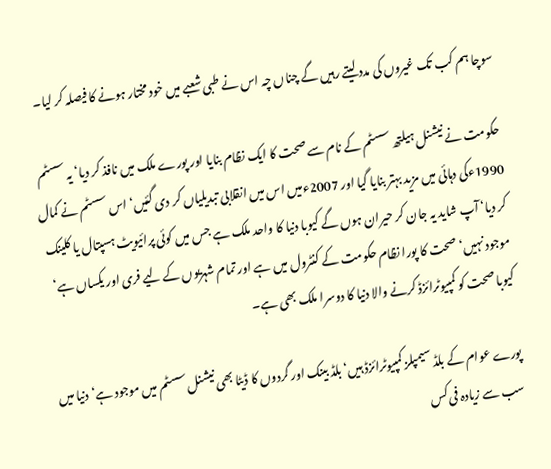سوچا ہم کب تک غیروں کی مدد لیتے رہیں گے چناں چہ اس نے طبی شعبے میں خود مختار ہونے کا فیصلہ کر لیا۔

حکومت نے نیشنل ہیلتھ سسٹم کے نام سے صحت کا ایک نظام بنایا اور پورے ملک میں نافذ کر دیا‘ یہ سسٹم 1990ءکی دہائی میں مزید بہتر بنایا گیا اور 2007ءمیں اس میں انقلابی تبدیلیاں کر دی گئیں‘ اس سسٹم نے کمال کر دیا‘ آپ شاید یہ جان کر حیران ہوں گے کیوبا دنیا کا واحد ملک ہے جس میں کوئی پرائیویٹ ہسپتال یا کلینک موجود نہیں‘ صحت کا پورا نظام حکومت کے کنٹرول میں ہے اور تمام شہریوں کے لیے فری اور یکساں ہے‘ کیوبا صحت کو کمپیوٹرائزڈ کرنے والا دنیا کا دوسرا ملک بھی ہے۔

پورے عوام کے بلڈ سیمپلز کمپیوٹرائزڈ ہیں‘ بلڈ بینک اور گردوں کا ڈیٹا بھی نیشنل سسٹم میں موجود ہے‘ دنیا میں سب سے زیادہ فی کس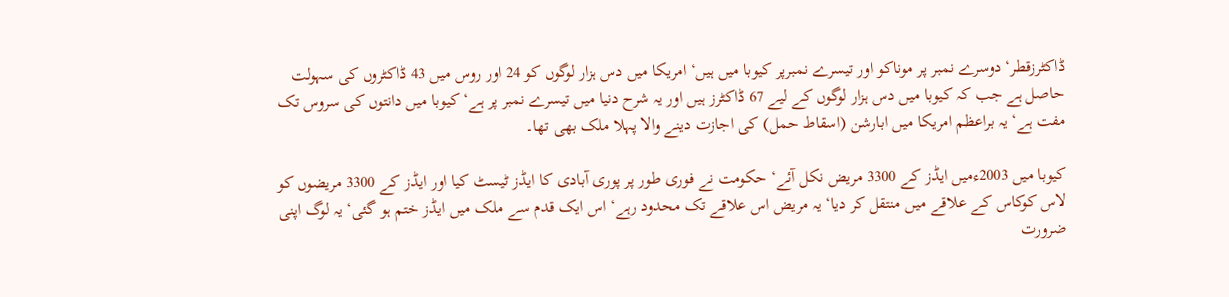ڈاکٹرزقطر‘ دوسرے نمبر پر موناکو اور تیسرے نمبرپر کیوبا میں ہیں‘ امریکا میں دس ہزار لوگوں کو 24 اور روس میں 43 ڈاکٹروں کی سہولت حاصل ہے جب کہ کیوبا میں دس ہزار لوگوں کے لیے 67 ڈاکٹرز ہیں اور یہ شرح دنیا میں تیسرے نمبر پر ہے‘ کیوبا میں دانتوں کی سروس تک مفت ہے‘ یہ براعظم امریکا میں ابارشن (اسقاط حمل) کی اجازت دینے والا پہلا ملک بھی تھا۔

کیوبا میں 2003ءمیں ایڈز کے 3300 مریض نکل آئے‘ حکومت نے فوری طور پر پوری آبادی کا ایڈز ٹیسٹ کیا اور ایڈز کے 3300 مریضوں کو لاس کوکاس کے علاقے میں منتقل کر دیا‘ یہ مریض اس علاقے تک محدود رہے‘ اس ایک قدم سے ملک میں ایڈز ختم ہو گئی‘ یہ لوگ اپنی ضرورت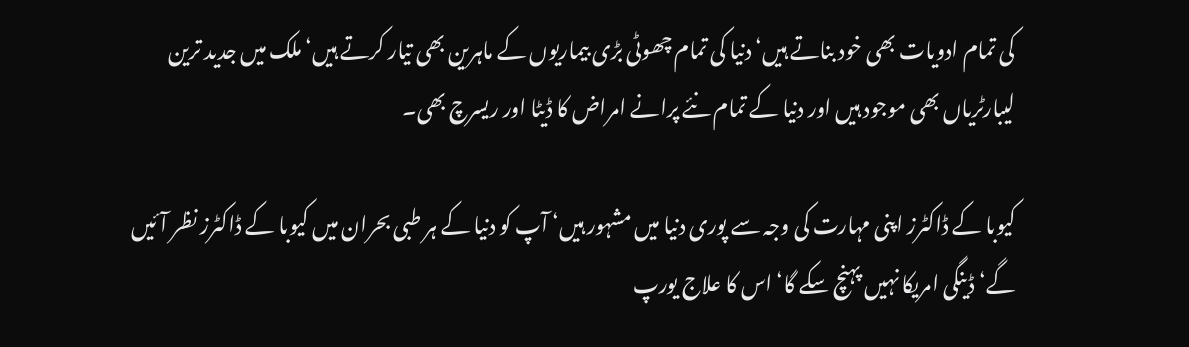کی تمام ادویات بھی خود بناتے ہیں‘ دنیا کی تمام چھوٹی بڑی بیماریوں کے ماہرین بھی تیار کرتے ہیں‘ ملک میں جدید ترین لیبارٹریاں بھی موجود ہیں اور دنیا کے تمام نئے پرانے امراض کا ڈیٹا اور ریسرچ بھی۔

کیوبا کے ڈاکٹرز اپنی مہارت کی وجہ سے پوری دنیا میں مشہور ہیں‘ آپ کو دنیا کے ہر طبی بحران میں کیوبا کے ڈاکٹرز نظر آئیں گے‘ ڈینگی امریکا نہیں پہنچ سکے گا‘ اس کا علاج یورپ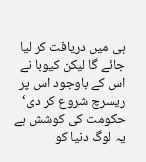ہی میں دریافت کر لیا جائے گا لیکن کیوبا نے اس کے باوجود اس پر ریسرچ شروع کر دی‘ حکومت کی کوشش ہے یہ لوگ دنیا کو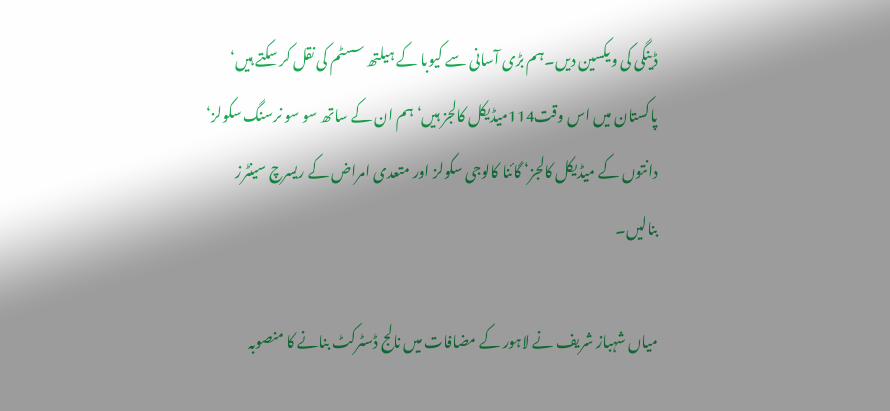ڈینگی کی ویکسین دیں۔ہم بڑی آسانی سے کیوبا کے ہیلتھ سسٹم کی نقل کر سکتے ہیں‘ پاکستان میں اس وقت114میڈیکل کالجز ہیں‘ ہم ان کے ساتھ سو سو نرسنگ سکولز‘ دانتوں کے میڈیکل کالجز‘ گائنا کالوجی سکولز اور متعدی امراض کے ریسرچ سینٹرز بنالیں۔

میاں شہباز شریف نے لاہور کے مضافات میں نالج ڈسٹرکٹ بنانے کا منصوبہ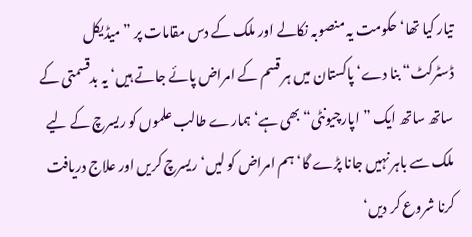تیار کیا تھا‘ حکومت یہ منصوبہ نکالے اور ملک کے دس مقامات پر ”میڈیکل ڈسٹرکٹ“ بنا دے‘ پاکستان میں ہر قسم کے امراض پائے جاتے ہیں‘ یہ بدقسمتی کے ساتھ ساتھ ایک ”اپارچیونٹی“ بھی ہے‘ ہمارے طالب علموں کو ریسرچ کے لیے ملک سے باہر نہیں جانا پڑے گا‘ ہم امراض کو لیں‘ ریسرچ کریں اور علاج دریافت کرنا شروع کر دیں‘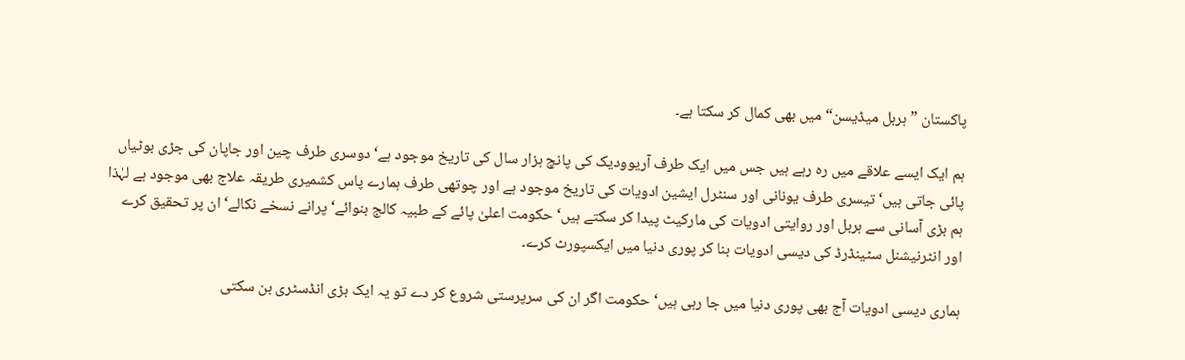پاکستان ”ہربل میڈیسن“ میں بھی کمال کر سکتا ہے۔

ہم ایک ایسے علاقے میں رہ رہے ہیں جس میں ایک طرف آریوودیک کی پانچ ہزار سال کی تاریخ موجود ہے‘ دوسری طرف چین اور جاپان کی جڑی بوٹیاں پائی جاتی ہیں‘ تیسری طرف یونانی اور سنٹرل ایشین ادویات کی تاریخ موجود ہے اور چوتھی طرف ہمارے پاس کشمیری طریقہ علاج بھی موجود ہے لہٰذا ہم بڑی آسانی سے ہربل اور روایتی ادویات کی مارکیٹ پیدا کر سکتے ہیں‘ حکومت اعلیٰ پائے کے طبیہ کالج بنوائے‘ پرانے نسخے نکالے‘ ان پر تحقیق کرے اور انٹرنیشنل سٹینڈرڈ کی دیسی ادویات بنا کر پوری دنیا میں ایکسپورٹ کرے۔

ہماری دیسی ادویات آج بھی پوری دنیا میں جا رہی ہیں‘ حکومت اگر ان کی سرپرستی شروع کر دے تو یہ ایک بڑی انڈسٹری بن سکتی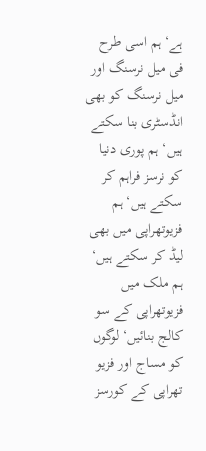ہے‘ ہم اسی طرح فی میل نرسنگ اور میل نرسنگ کو بھی انڈسٹری بنا سکتے ہیں‘ ہم پوری دنیا کو نرسز فراہم کر سکتے ہیں‘ ہم فزیوتھراپی میں بھی لیڈ کر سکتے ہیں‘ ہم ملک میں فزیوتھراپی کے سو کالج بنائیں‘ لوگوں کو مساج اور فزیو تھراپی کے کورسز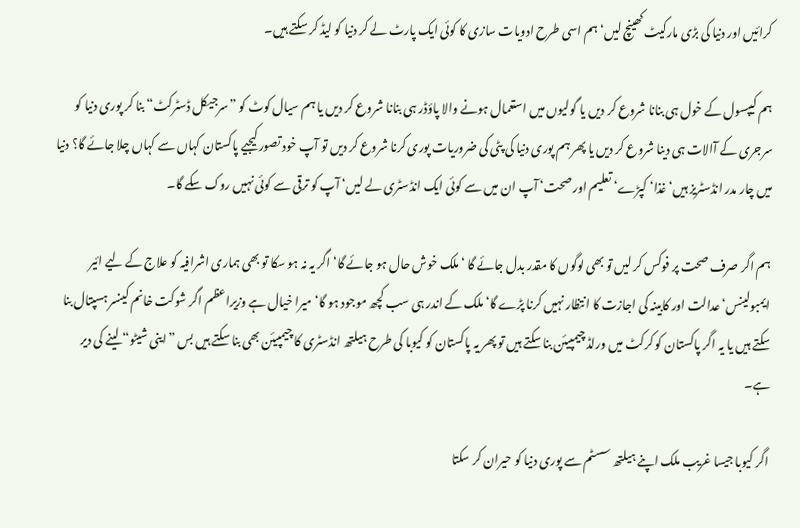کرائیں اور دنیا کی بڑی مارکیٹ کھینچ لیں‘ ہم اسی طرح ادویات سازی کا کوئی ایک پارٹ لے کر دنیا کو لیڈ کر سکتے ہیں۔

ہم کیپسول کے خول ہی بنانا شروع کر دیں یا گولیوں میں استعمال ہونے والا پاؤڈر ہی بنانا شروع کر دیں یا ہم سیال کوٹ کو ”سرجیکل ڈسٹرکٹ“ بنا کر پوری دنیا کو سرجری کے آالات ہی دینا شروع کر دیں یا پھر ہم پوری دنیا کی پٹی کی ضروریات پوری کرنا شروع کر دیں تو آپ خود تصور کیجیے پاکستان کہاں سے کہاں چلا جائے گا؟ دنیا میں چار مدر انڈسٹریز ہیں‘ غذا‘ کپڑے‘ تعلیم اور صحت‘ آپ ان میں سے کوئی ایک انڈسٹری لے لیں‘ آپ کو ترقی سے کوئی نہیں روک سکے گا۔

ہم اگر صرف صحت پر فوکس کر لیں تو بھی لوگوں کا مقدر بدل جائے گا ‘ ملک خوش حال ہو جائے گا‘ اگر یہ نہ ہو سکا تو بھی ہماری اشرافیہ کو علاج کے لیے ائیر ایمبولینس‘ عدالت اور کابینہ کی اجازت کا انتظار نہیں کرنا پڑے گا‘ ملک کے اندر ہی سب کچھ موجود ہو گا‘ میرا خیال ہے وزیراعظم اگر شوکت خانم کینسر ہسپتال بنا سکتے ہیں یا یہ اگر پاکستان کو کرکٹ میں ورلڈ چیمپیئن بنا سکتے ہیں تو پھر یہ پاکستان کو کیوبا کی طرح ہیلتھ انڈسٹری کا چیمپیئن بھی بنا سکتے ہیں بس ”اینی شیٹو“ لینے کی دیر ہے۔

اگر کیوبا جیسا غریب ملک اپنے ہیلتھ سسٹم سے پوری دنیا کو حیران کر سکتا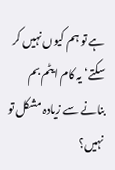ہے تو ہم کیوں نہیں کر سکتے‘ یہ کام ایٹم بم بنانے سے زیادہ مشکل تو نہیں؟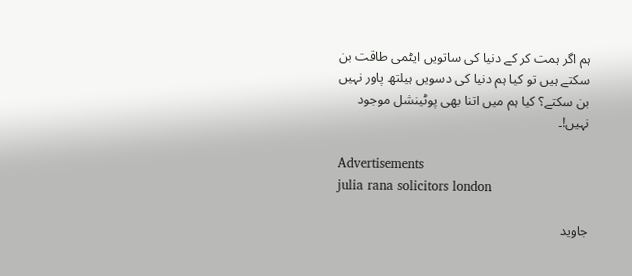ہم اگر ہمت کر کے دنیا کی ساتویں ایٹمی طاقت بن سکتے ہیں تو کیا ہم دنیا کی دسویں ہیلتھ پاور نہیں بن سکتے؟ کیا ہم میں اتنا بھی پوٹینشل موجود نہیں!۔

Advertisements
julia rana solicitors london

جاوید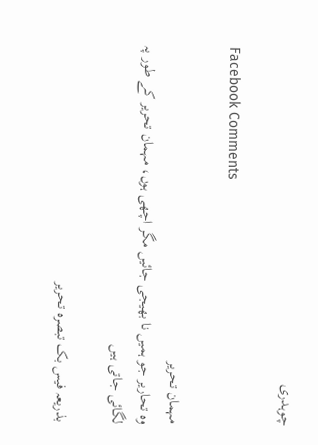چوہدری

Facebook Comments

مہمان تحریر
وہ تحاریر جو ہمیں نا بھیجی جائیں مگر اچھی ہوں، مہمان تحریر کے طور پہ لگائی جاتی ہیں

بذریعہ فیس بک تبصرہ تحریر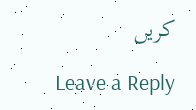کریں

Leave a Reply